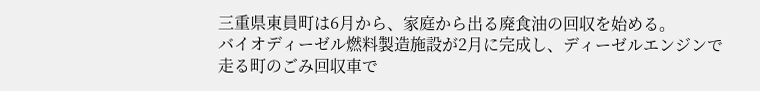三重県東員町は6月から、家庭から出る廃食油の回収を始める。
バイオディーゼル燃料製造施設が2月に完成し、ディーゼルエンジンで走る町のごみ回収車で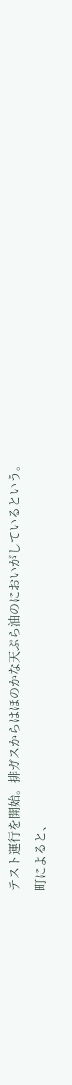テスト運行を開始。排ガスからはほのかな天ぷら油のにおいがしているという。
町によると、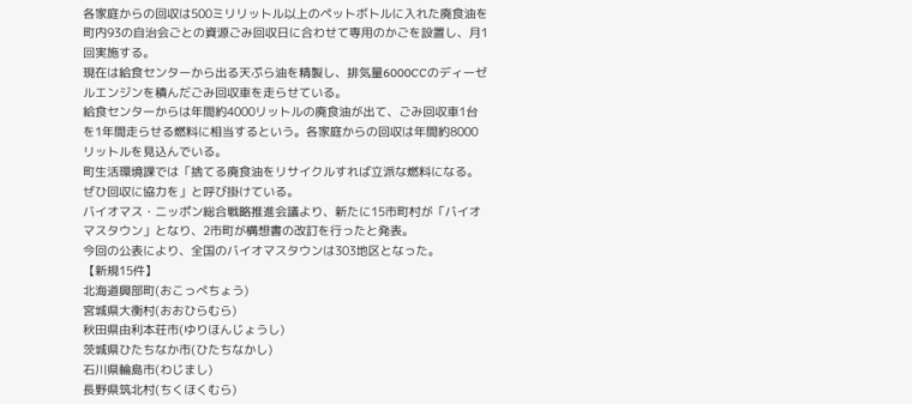各家庭からの回収は500ミリリットル以上のペットボトルに入れた廃食油を町内93の自治会ごとの資源ごみ回収日に合わせて専用のかごを設置し、月1回実施する。
現在は給食センターから出る天ぷら油を精製し、排気量6000CCのディーゼルエンジンを積んだごみ回収車を走らせている。
給食センターからは年間約4000リットルの廃食油が出て、ごみ回収車1台を1年間走らせる燃料に相当するという。各家庭からの回収は年間約8000リットルを見込んでいる。
町生活環境課では「捨てる廃食油をリサイクルすれば立派な燃料になる。ぜひ回収に協力を」と呼び掛けている。
バイオマス・ニッポン総合戦略推進会議より、新たに15市町村が「バイオマスタウン」となり、2市町が構想書の改訂を行ったと発表。
今回の公表により、全国のバイオマスタウンは303地区となった。
【新規15件】
北海道興部町(おこっぺちょう)
宮城県大衡村(おおひらむら)
秋田県由利本荘市(ゆりほんじょうし)
茨城県ひたちなか市(ひたちなかし)
石川県輪島市(わじまし)
長野県筑北村(ちくほくむら)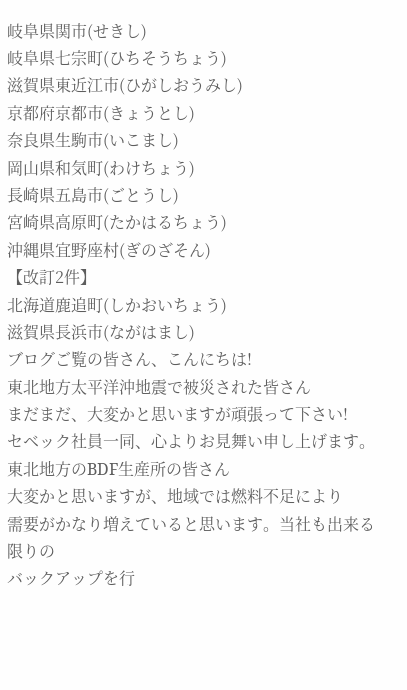岐阜県関市(せきし)
岐阜県七宗町(ひちそうちょう)
滋賀県東近江市(ひがしおうみし)
京都府京都市(きょうとし)
奈良県生駒市(いこまし)
岡山県和気町(わけちょう)
長崎県五島市(ごとうし)
宮崎県高原町(たかはるちょう)
沖縄県宜野座村(ぎのざそん)
【改訂2件】
北海道鹿追町(しかおいちょう)
滋賀県長浜市(ながはまし)
ブログご覧の皆さん、こんにちは!
東北地方太平洋沖地震で被災された皆さん
まだまだ、大変かと思いますが頑張って下さい!
セベック社員一同、心よりお見舞い申し上げます。
東北地方のBDF生産所の皆さん
大変かと思いますが、地域では燃料不足により
需要がかなり増えていると思います。当社も出来る限りの
バックアップを行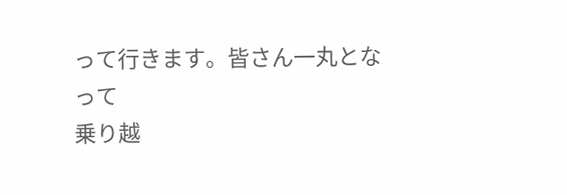って行きます。皆さん一丸となって
乗り越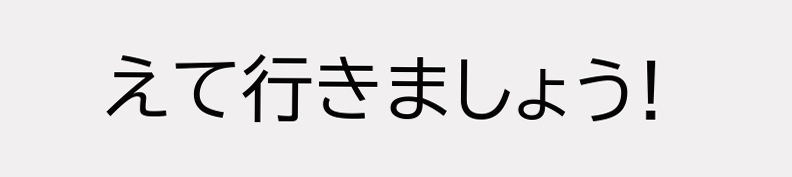えて行きましょう!